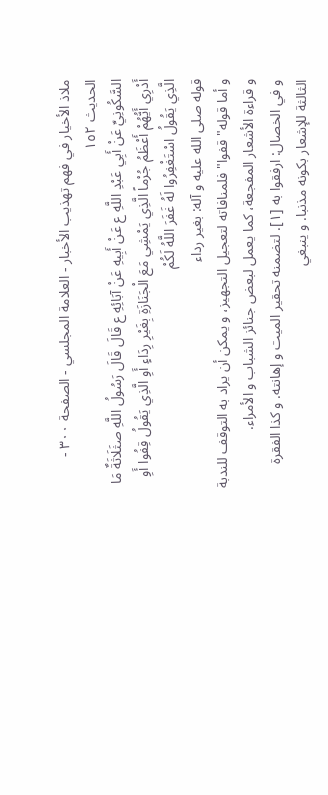ملاذ الأخيار في فهم تهذيب الأخبار - العلامة المجلسي - الصفحة ٣٠٠ - الحديث ١٥٢
السَّكُونِيِّ عَنْ أَبِي عَبْدِ اللَّهِ ع عَنْ أَبِيهِ عَنْ آبَائِهِ ع قَالَ قَالَ رَسُولُ اللَّهِ صثَلَاثَةٌ مَا أَدْرِي أَيُّهُمْ أَعْظَمُ جُرْماً الَّذِي يَمْشِي مَعَ الْجَنَازَةِ بِغَيْرِ رِدَاءٍ أَوِ الَّذِي يَقُولُ قِفُوا أَوِ الَّذِي يَقُولُ اسْتَغْفِرُوا لَهُ غَفَرَ اللَّهُ لَكُمْ
قوله صلى الله عليه و آله: بغير رداء
و أما قوله" قفوا" فلمنافاته لتعجيل التجهيز، و يمكن أن يراد به التوقف للندبة و قراءة الأشعار المفجعة، كما يعمل لبعض جنائز الشباب و الأمراء.
و في الخصال: ارفقوا به [١]. لتضمنه تحقير الميت و إهانته. و كذا الفقرة الثالثة للإشعار بكونه مذنبا. و ينبغي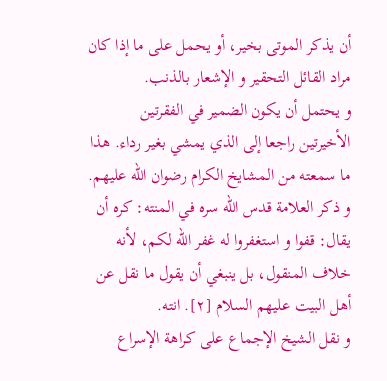أن يذكر الموتى بخير، أو يحمل على ما إذا كان مراد القائل التحقير و الإشعار بالذنب.
و يحتمل أن يكون الضمير في الفقرتين الأخيرتين راجعا إلى الذي يمشي بغير رداء. هذا ما سمعته من المشايخ الكرام رضوان الله عليهم.
و ذكر العلامة قدس الله سره في المنته: كره أن يقال: قفوا و استغفروا له غفر الله لكم، لأنه خلاف المنقول، بل ينبغي أن يقول ما نقل عن أهل البيت عليهم السلام [٢]. انته.
و نقل الشيخ الإجماع على كراهة الإسراع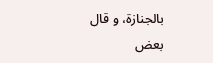بالجنازة، و قال بعض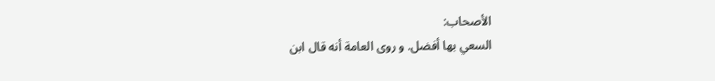الأصحاب:
السعي بها أفضل. و روى العامة أنه قال ابن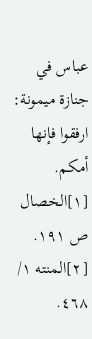عباس في جنازة ميمونة: ارفقوا فإنها أمكم.
[١]الخصال ص ١٩١.
[٢]المنته ١/ ٤٦٨.